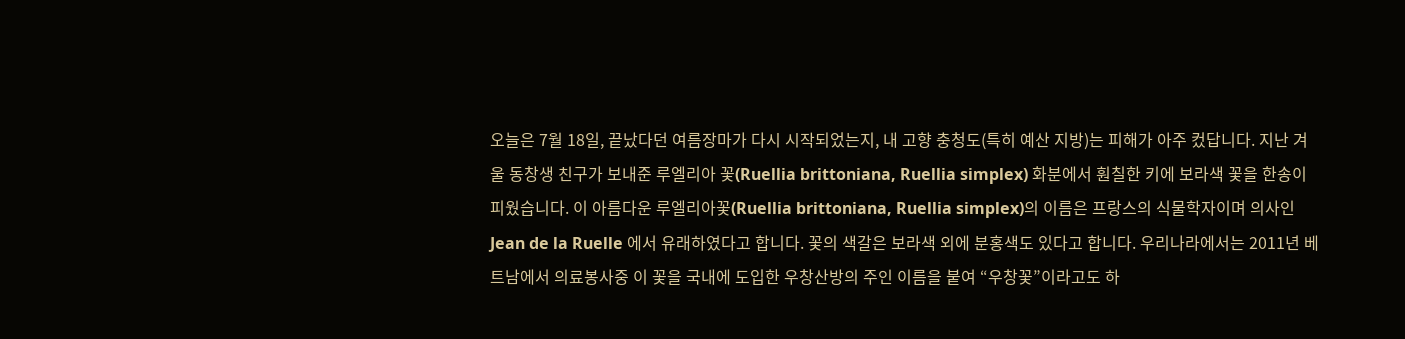오늘은 7월 18일, 끝났다던 여름장마가 다시 시작되었는지, 내 고향 충청도(특히 예산 지방)는 피해가 아주 컸답니다. 지난 겨울 동창생 친구가 보내준 루엘리아 꽃(Ruellia brittoniana, Ruellia simplex) 화분에서 훤칠한 키에 보라색 꽃을 한송이 피웠습니다. 이 아름다운 루엘리아꽃(Ruellia brittoniana, Ruellia simplex)의 이름은 프랑스의 식물학자이며 의사인 Jean de la Ruelle 에서 유래하였다고 합니다. 꽃의 색갈은 보라색 외에 분홍색도 있다고 합니다. 우리나라에서는 2011년 베트남에서 의료봉사중 이 꽃을 국내에 도입한 우창산방의 주인 이름을 붙여 “우창꽃”이라고도 하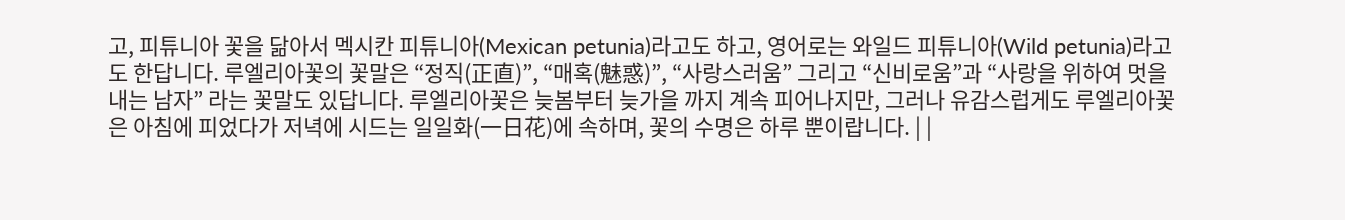고, 피튜니아 꽃을 닮아서 멕시칸 피튜니아(Mexican petunia)라고도 하고, 영어로는 와일드 피튜니아(Wild petunia)라고도 한답니다. 루엘리아꽃의 꽃말은 “정직(正直)”, “매혹(魅惑)”, “사랑스러움” 그리고 “신비로움”과 “사랑을 위하여 멋을 내는 남자” 라는 꽃말도 있답니다. 루엘리아꽃은 늦봄부터 늦가을 까지 계속 피어나지만, 그러나 유감스럽게도 루엘리아꽃은 아침에 피었다가 저녁에 시드는 일일화(一日花)에 속하며, 꽃의 수명은 하루 뿐이랍니다. | |